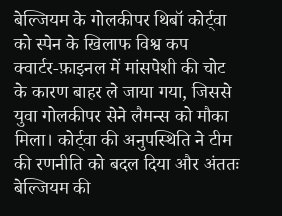बेल्जियम के गोलकीपर थिबॉ कोर्ट्वा को स्पेन के खिलाफ विश्व कप क्वार्टर‑फ़ाइनल में मांसपेशी की चोट के कारण बाहर ले जाया गया, जिससे युवा गोलकीपर सेने लैमन्स को मौका मिला। कोर्ट्वा की अनुपस्थिति ने टीम की रणनीति को बदल दिया और अंततः बेल्जियम की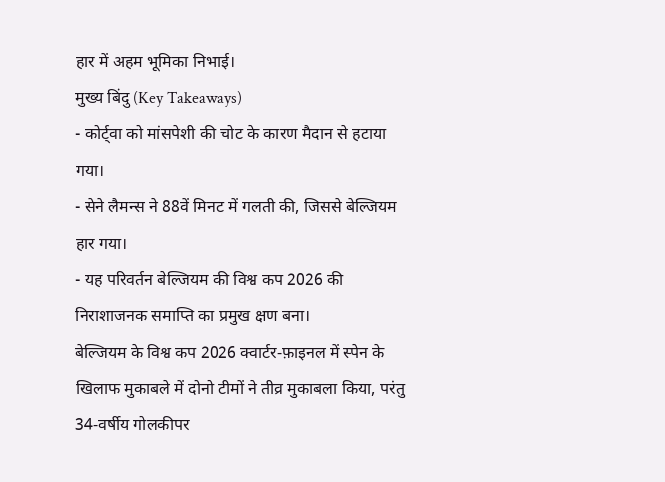हार में अहम भूमिका निभाई।
मुख्य बिंदु (Key Takeaways)
- कोर्ट्वा को मांसपेशी की चोट के कारण मैदान से हटाया गया।
- सेने लैमन्स ने 88वें मिनट में गलती की, जिससे बेल्जियम हार गया।
- यह परिवर्तन बेल्जियम की विश्व कप 2026 की निराशाजनक समाप्ति का प्रमुख क्षण बना।
बेल्जियम के विश्व कप 2026 क्वार्टर‑फ़ाइनल में स्पेन के खिलाफ मुकाबले में दोनो टीमों ने तीव्र मुकाबला किया, परंतु 34‑वर्षीय गोलकीपर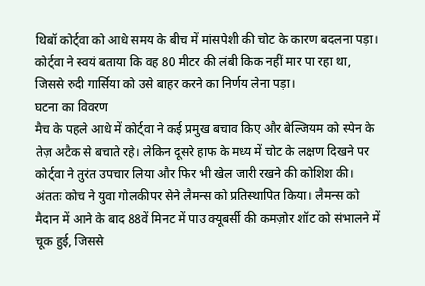थिबॉ कोर्ट्वा को आधे समय के बीच में मांसपेशी की चोट के कारण बदलना पड़ा। कोर्ट्वा ने स्वयं बताया कि वह 80 मीटर की लंबी किक नहीं मार पा रहा था, जिससे रुदी गार्सिया को उसे बाहर करने का निर्णय लेना पड़ा।
घटना का विवरण
मैच के पहले आधे में कोर्ट्वा ने कई प्रमुख बचाव किए और बेल्जियम को स्पेन के तेज़ अटैक से बचाते रहे। लेकिन दूसरे हाफ के मध्य में चोट के लक्षण दिखने पर कोर्ट्वा ने तुरंत उपचार लिया और फिर भी खेल जारी रखने की कोशिश की। अंततः कोच ने युवा गोलकीपर सेने लैमन्स को प्रतिस्थापित किया। लैमन्स को मैदान में आने के बाद 88वें मिनट में पाउ क्यूबर्सी की कमज़ोर शॉट को संभालने में चूक हुई, जिससे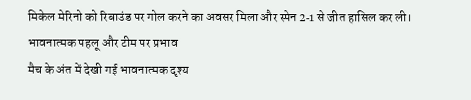मिकेल मेरिनो को रिबाउंड पर गोल करने का अवसर मिला और स्पेन 2‑1 से जीत हासिल कर ली।
भावनात्मक पहलू और टीम पर प्रभाव
मैच के अंत में देखी गई भावनात्मक दृश्य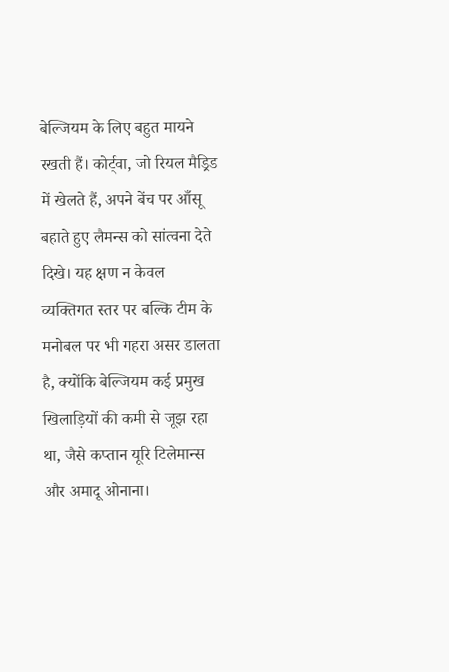बेल्जियम के लिए बहुत मायने रखती हैं। कोर्ट्वा, जो रियल मैड्रिड में खेलते हैं, अपने बेंच पर आँसू बहाते हुए लैमन्स को सांत्वना देते दिखे। यह क्षण न केवल व्यक्तिगत स्तर पर बल्कि टीम के मनोबल पर भी गहरा असर डालता है, क्योंकि बेल्जियम कई प्रमुख खिलाड़ियों की कमी से जूझ रहा था, जैसे कप्तान यूरि टिलेमान्स और अमादू ओनाना।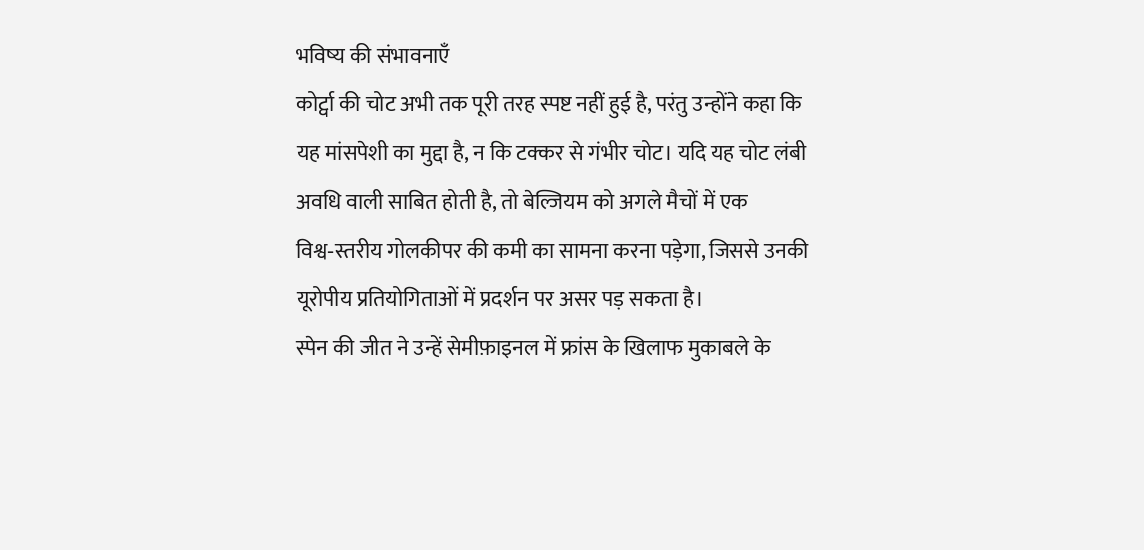भविष्य की संभावनाएँ
कोर्ट्वा की चोट अभी तक पूरी तरह स्पष्ट नहीं हुई है, परंतु उन्होंने कहा कि यह मांसपेशी का मुद्दा है, न कि टक्कर से गंभीर चोट। यदि यह चोट लंबी अवधि वाली साबित होती है, तो बेल्जियम को अगले मैचों में एक विश्व‑स्तरीय गोलकीपर की कमी का सामना करना पड़ेगा, जिससे उनकी यूरोपीय प्रतियोगिताओं में प्रदर्शन पर असर पड़ सकता है।
स्पेन की जीत ने उन्हें सेमीफ़ाइनल में फ्रांस के खिलाफ मुकाबले के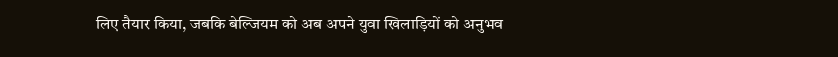लिए तैयार किया, जबकि बेल्जियम को अब अपने युवा खिलाड़ियों को अनुभव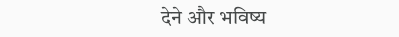देने और भविष्य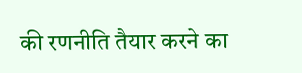की रणनीति तैयार करने का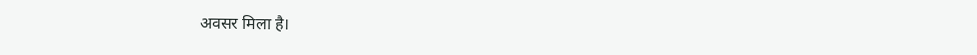अवसर मिला है।